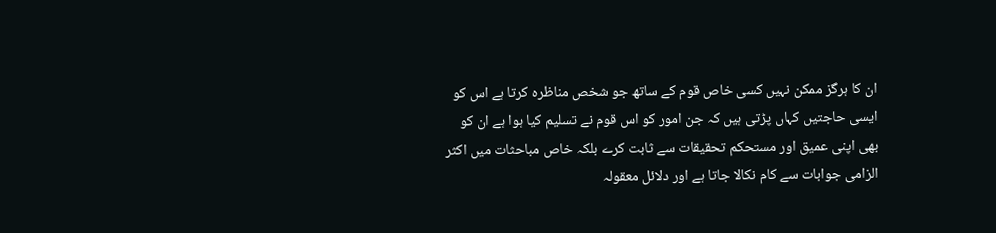ان کا ہرگز ممکن نہیں کسی خاص قوم کے ساتھ جو شخص مناظرہ کرتا ہے اس کو ایسی حاجتیں کہاں پڑتی ہیں کہ جن امور کو اس قوم نے تسلیم کیا ہوا ہے ان کو بھی اپنی عمیق اور مستحکم تحقیقات سے ثابت کرے بلکہ خاص مباحثات میں اکثر الزامی جوابات سے کام نکالا جاتا ہے اور دلائل معقولہ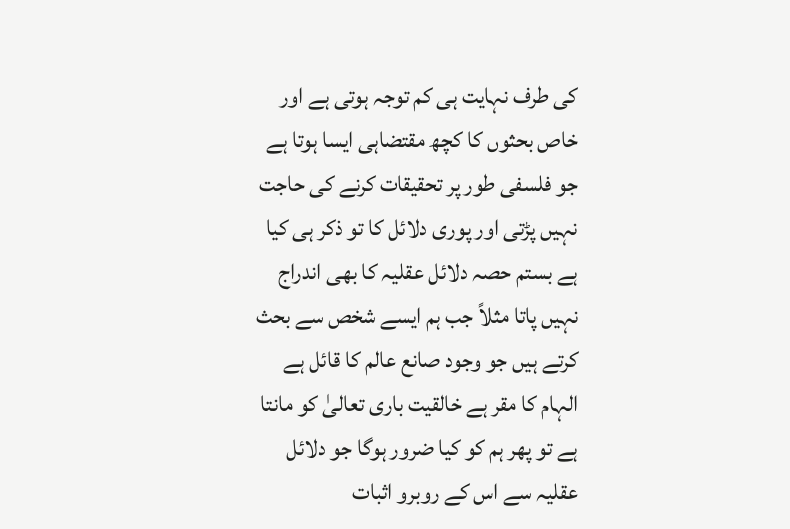کی طرف نہایت ہی کم توجہ ہوتی ہے اور خاص بحثوں کا کچھ مقتضاہی ایسا ہوتا ہے جو فلسفی طور پر تحقیقات کرنے کی حاجت نہیں پڑتی اور پوری دلائل کا تو ذکر ہی کیا ہے بستم حصہ دلائل عقلیہ کا بھی اندراج نہیں پاتا مثلاً جب ہم ایسے شخص سے بحث کرتے ہیں جو وجود صانع عالم کا قائل ہے الہام کا مقر ہے خالقیت باری تعالیٰ کو مانتا ہے تو پھر ہم کو کیا ضرور ہوگا جو دلائل عقلیہ سے اس کے روبرو اثبات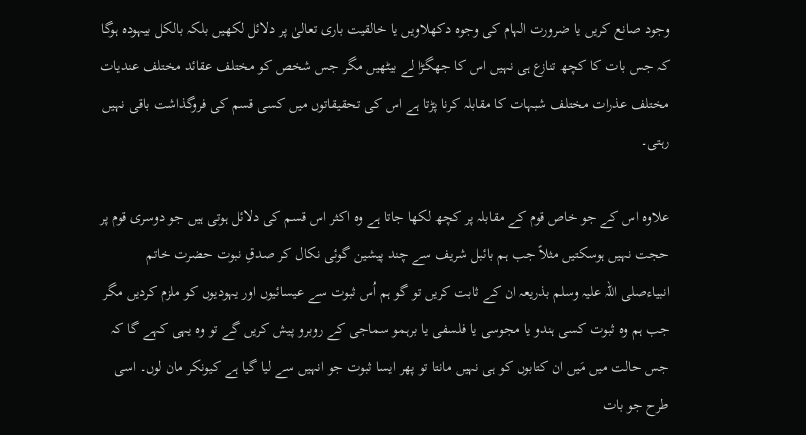وجود صانع کریں یا ضرورت الہام کی وجوہ دکھلاویں یا خالقیت باری تعالیٰ پر دلائل لکھیں بلکہ بالکل بیہودہ ہوگا کہ جس بات کا کچھ تنازع ہی نہیں اس کا جھگڑا لے بیٹھیں مگر جس شخص کو مختلف عقائد مختلف عندیات مختلف عذرات مختلف شبہات کا مقابلہ کرنا پڑتا ہے اس کی تحقیقاتوں میں کسی قسم کی فروگذاشت باقی نہیں رہتی۔

علاوہ اس کے جو خاص قوم کے مقابلہ پر کچھ لکھا جاتا ہے وہ اکثر اس قسم کی دلائل ہوتی ہیں جو دوسری قوم پر حجت نہیں ہوسکتیں مثلاً جب ہم بائبل شریف سے چند پیشین گوئی نکال کر صدقِ نبوت حضرت خاتم انبیاءصلی اللہ علیہ وسلم بذریعہ ان کے ثابت کریں تو گو ہم اُس ثبوت سے عیسائیوں اور یہودیوں کو ملزم کردیں مگر جب ہم وہ ثبوت کسی ہندو یا مجوسی یا فلسفی یا برہمو سماجی کے روبرو پیش کریں گے تو وہ یہی کہے گا کہ جس حالت میں مَیں ان کتابوں کو ہی نہیں مانتا تو پھر ایسا ثبوت جو انہیں سے لیا گیا ہے کیونکر مان لوں۔ اسی طرح جو بات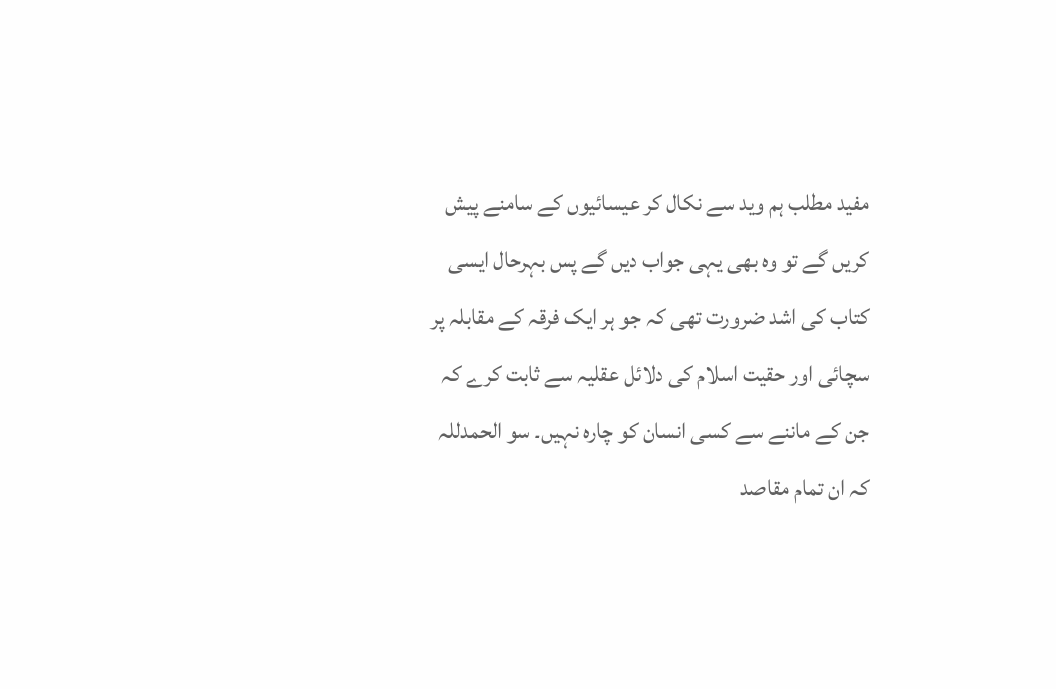مفید مطلب ہم وید سے نکال کر عیسائیوں کے سامنے پیش کریں گے تو وہ بھی یہی جواب دیں گے پس بہرحال ایسی کتاب کی اشد ضرورت تھی کہ جو ہر ایک فرقہ کے مقابلہ پر سچائی اور حقیت اسلام کی دلائل عقلیہ سے ثابت کرے کہ جن کے ماننے سے کسی انسان کو چارہ نہیں۔ سو الحمدللہ کہ ان تمام مقاصد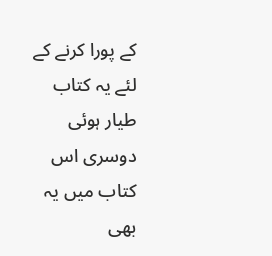کے پورا کرنے کے لئے یہ کتاب طیار ہوئی دوسری اس کتاب میں یہ بھی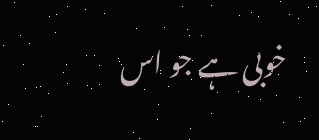خوبی ہے جو اس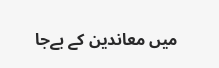میں معاندین کے بےجا